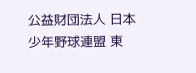公益財団法人 日本少年野球連盟 東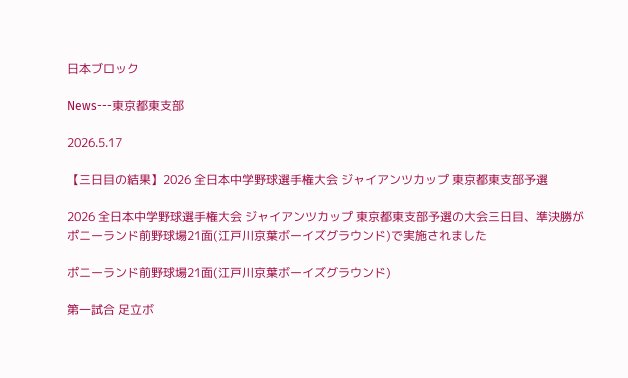日本ブロック

News---東京都東支部

2026.5.17

【三日目の結果】2026 全日本中学野球選手権大会 ジャイアンツカップ 東京都東支部予選

2026 全日本中学野球選手権大会 ジャイアンツカップ 東京都東支部予選の大会三日目、準決勝がポニーランド前野球場21面(江戸川京葉ボーイズグラウンド)で実施されました

ポニーランド前野球場21面(江戸川京葉ボーイズグラウンド)

第一試合 足立ボ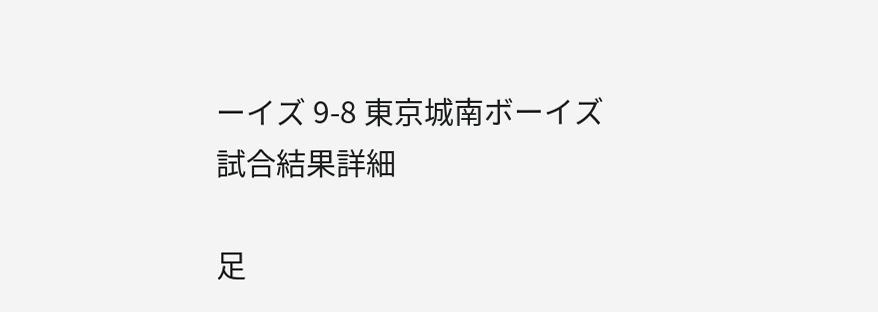ーイズ 9-8 東京城南ボーイズ
試合結果詳細

足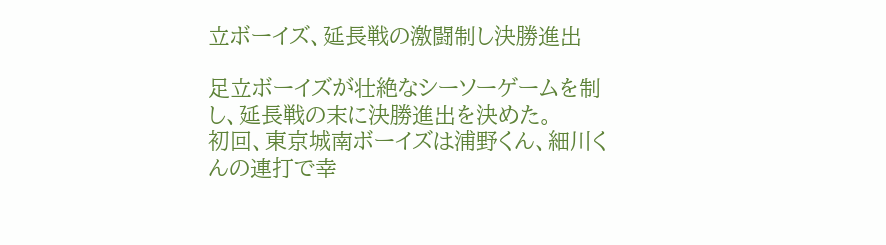立ボーイズ、延長戦の激闘制し決勝進出

足立ボーイズが壮絶なシーソーゲームを制し、延長戦の末に決勝進出を決めた。
初回、東京城南ボーイズは浦野くん、細川くんの連打で幸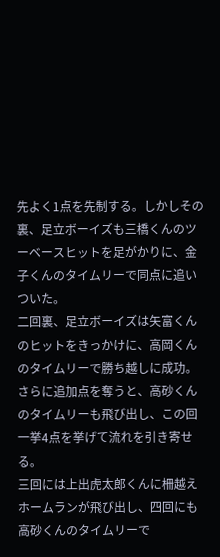先よく1点を先制する。しかしその裏、足立ボーイズも三橋くんのツーベースヒットを足がかりに、金子くんのタイムリーで同点に追いついた。
二回裏、足立ボーイズは矢富くんのヒットをきっかけに、高岡くんのタイムリーで勝ち越しに成功。さらに追加点を奪うと、高砂くんのタイムリーも飛び出し、この回一挙4点を挙げて流れを引き寄せる。
三回には上出虎太郎くんに柵越えホームランが飛び出し、四回にも高砂くんのタイムリーで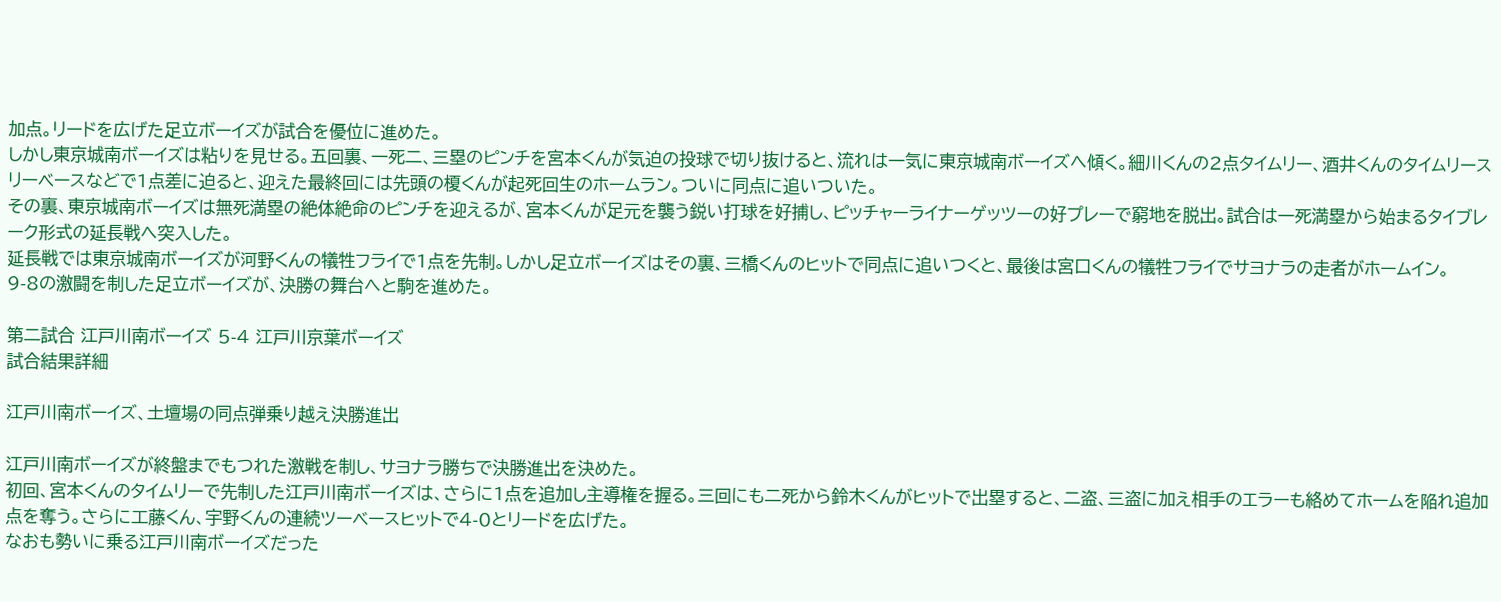加点。リードを広げた足立ボーイズが試合を優位に進めた。
しかし東京城南ボーイズは粘りを見せる。五回裏、一死二、三塁のピンチを宮本くんが気迫の投球で切り抜けると、流れは一気に東京城南ボーイズへ傾く。細川くんの2点タイムリー、酒井くんのタイムリースリーベースなどで1点差に迫ると、迎えた最終回には先頭の榎くんが起死回生のホームラン。ついに同点に追いついた。
その裏、東京城南ボーイズは無死満塁の絶体絶命のピンチを迎えるが、宮本くんが足元を襲う鋭い打球を好捕し、ピッチャーライナーゲッツーの好プレーで窮地を脱出。試合は一死満塁から始まるタイブレーク形式の延長戦へ突入した。
延長戦では東京城南ボーイズが河野くんの犠牲フライで1点を先制。しかし足立ボーイズはその裏、三橋くんのヒットで同点に追いつくと、最後は宮口くんの犠牲フライでサヨナラの走者がホームイン。
9-8の激闘を制した足立ボーイズが、決勝の舞台へと駒を進めた。

第二試合 江戸川南ボーイズ 5-4 江戸川京葉ボーイズ
試合結果詳細

江戸川南ボーイズ、土壇場の同点弾乗り越え決勝進出

江戸川南ボーイズが終盤までもつれた激戦を制し、サヨナラ勝ちで決勝進出を決めた。
初回、宮本くんのタイムリーで先制した江戸川南ボーイズは、さらに1点を追加し主導権を握る。三回にも二死から鈴木くんがヒットで出塁すると、二盗、三盗に加え相手のエラーも絡めてホームを陥れ追加点を奪う。さらに工藤くん、宇野くんの連続ツーベースヒットで4-0とリードを広げた。
なおも勢いに乗る江戸川南ボーイズだった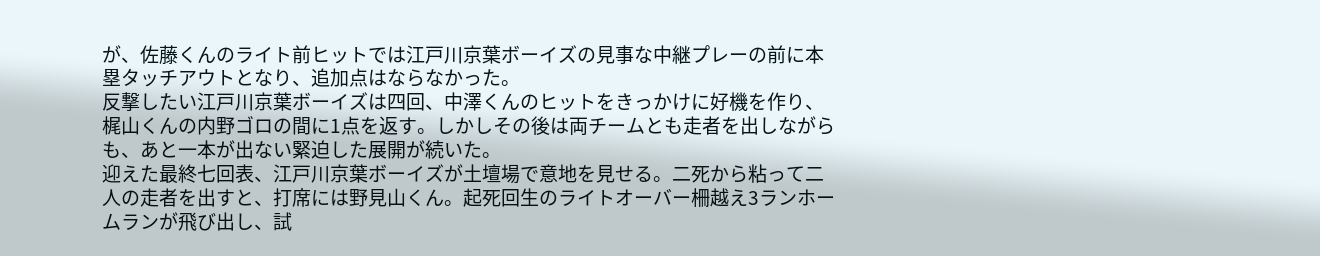が、佐藤くんのライト前ヒットでは江戸川京葉ボーイズの見事な中継プレーの前に本塁タッチアウトとなり、追加点はならなかった。
反撃したい江戸川京葉ボーイズは四回、中澤くんのヒットをきっかけに好機を作り、梶山くんの内野ゴロの間に1点を返す。しかしその後は両チームとも走者を出しながらも、あと一本が出ない緊迫した展開が続いた。
迎えた最終七回表、江戸川京葉ボーイズが土壇場で意地を見せる。二死から粘って二人の走者を出すと、打席には野見山くん。起死回生のライトオーバー柵越え3ランホームランが飛び出し、試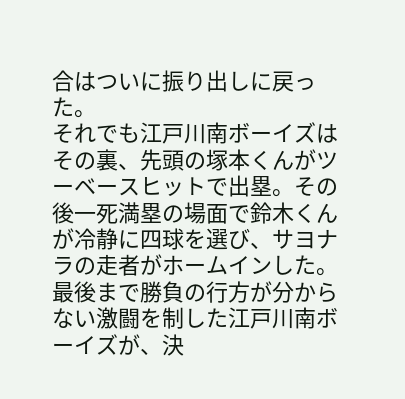合はついに振り出しに戻った。
それでも江戸川南ボーイズはその裏、先頭の塚本くんがツーベースヒットで出塁。その後一死満塁の場面で鈴木くんが冷静に四球を選び、サヨナラの走者がホームインした。
最後まで勝負の行方が分からない激闘を制した江戸川南ボーイズが、決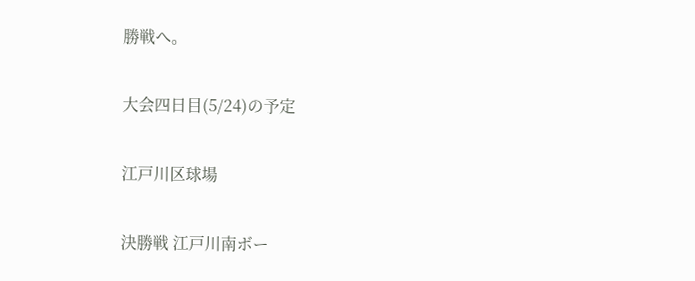勝戦へ。

大会四日目(5/24)の予定

江戸川区球場

決勝戦 江戸川南ボー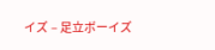イズ – 足立ボーイズ